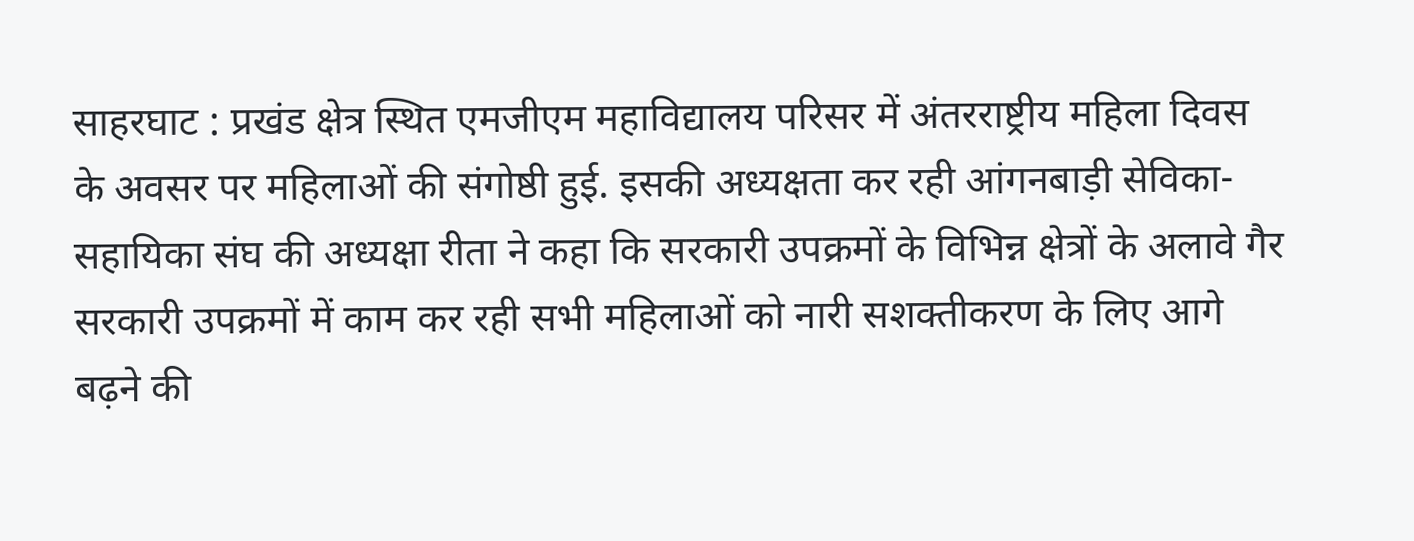साहरघाट : प्रखंड क्षेत्र स्थित एमजीएम महाविद्यालय परिसर में अंतरराष्ट्रीय महिला दिवस के अवसर पर महिलाओं की संगोष्ठी हुई. इसकी अध्यक्षता कर रही आंगनबाड़ी सेविका-सहायिका संघ की अध्यक्षा रीता ने कहा कि सरकारी उपक्रमों के विभिन्न क्षेत्रों के अलावे गैर सरकारी उपक्रमों में काम कर रही सभी महिलाओं को नारी सशक्तीकरण के लिए आगे बढ़ने की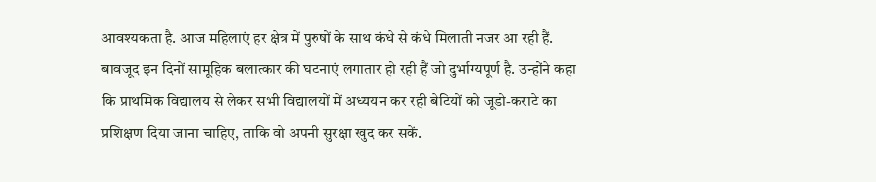आवश्यकता है. आज महिलाएं हर क्षेत्र में पुरुषों के साथ कंधे से कंधे मिलाती नजर आ रही हैं.
बावजूद इन दिनों सामूहिक बलात्कार की घटनाएं लगातार हो रही हैं जो दुर्भाग्यपूर्ण है. उन्होंने कहा कि प्राथमिक विद्यालय से लेकर सभी विद्यालयों में अध्ययन कर रही बेटियों को जूडो-कराटे का प्रशिक्षण दिया जाना चाहिए, ताकि वो अपनी सुरक्षा खुद कर सकें.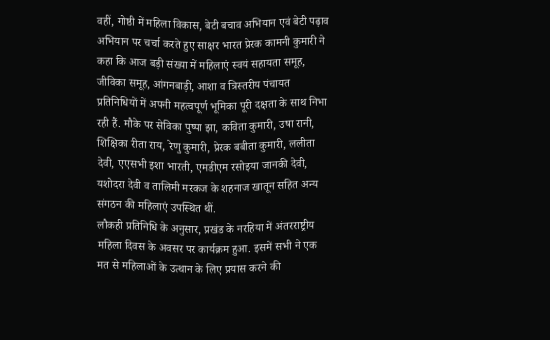वहीं, गोष्ठी में महिला विकास, बेटी बचाव अभियान एवं बेटी पढ़ाव अभियान पर चर्चा करते हुए साक्षर भारत प्रेरक कामनी कुमारी ने कहा कि आज बड़ी संख्या में महिलाएं स्वयं सहायता समूह, जीविका समूह, आंगनबाड़ी, आशा व त्रिस्तरीय पंचायत प्रतिनिधियों में अपनी महत्वपूर्ण भूमिका पूरी दक्षता के साथ निभा रही हैं. मौके पर सेविका पुष्पा झा, कविता कुमारी, उषा रानी, शिक्षिका रीता राय, रेणु कुमारी, प्रेरक बबीता कुमारी, ललीता देवी, एएसभी इशा भारती, एमडीएम रसोइया जानकी देवी, यशोदरा देवी व तालिमी मरकज के शहनाज खातून सहित अन्य संगठन की महिलाएं उपस्थित थीं.
लौकही प्रतिनिधि के अनुसार, प्रखंड के नरहिया में अंतरराष्ट्रीय महिला दिवस के अवसर पर कार्यक्रम हुआ. इसमें सभी ने एक मत से महिलाओं के उत्थान के लिए प्रयास करने की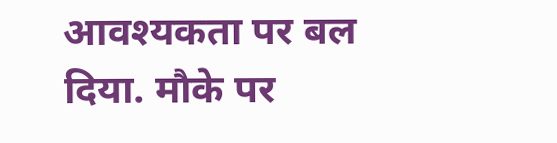आवश्यकता पर बल दिया. मौके पर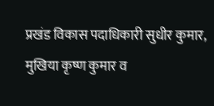प्रखंड विकास पदाधिकारी सुधीर कुमार, मुखिया कृष्ण कुमार व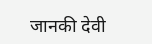जानकी देवी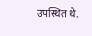उपस्थित थे.